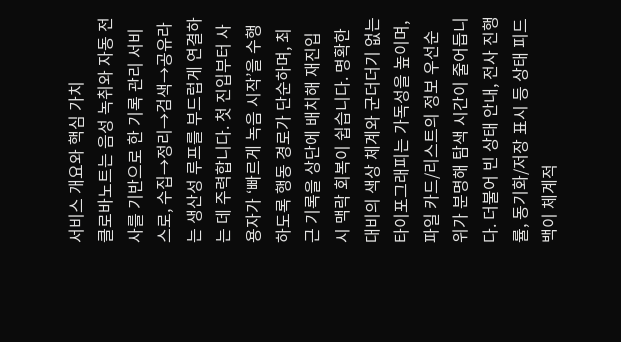서비스 개요와 핵심 가치
클로바노트는 음성 녹취와 자동 전사를 기반으로 한 기록 관리 서비스로, 수집→정리→검색→공유라는 생산성 루프를 부드럽게 연결하는 데 주력합니다. 첫 진입부터 사용자가 ‘빠르게 녹음 시작’을 수행하도록 행동 경로가 단순하며, 최근 기록을 상단에 배치해 재진입 시 맥락 회복이 쉽습니다. 명확한 대비의 색상 체계와 군더더기 없는 타이포그래피는 가독성을 높이며, 파일 카드/리스트의 정보 우선순위가 분명해 탐색 시간이 줄어듭니다. 더불어 빈 상태 안내, 전사 진행률, 동기화/저장 표시 등 상태 피드백이 체계적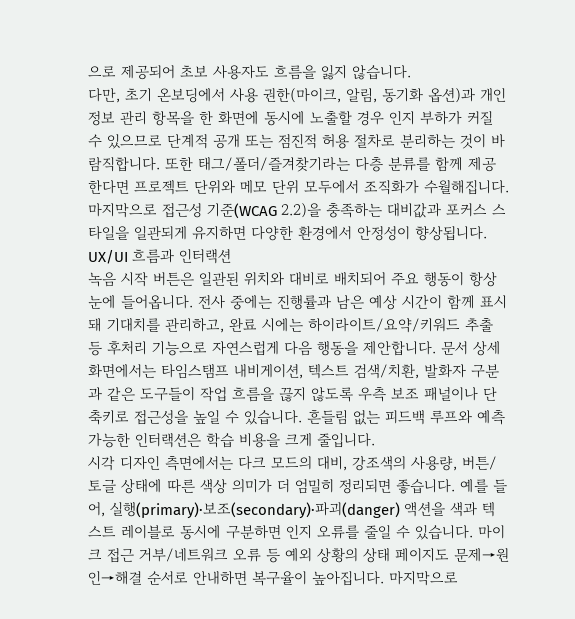으로 제공되어 초보 사용자도 흐름을 잃지 않습니다.
다만, 초기 온보딩에서 사용 권한(마이크, 알림, 동기화 옵션)과 개인정보 관리 항목을 한 화면에 동시에 노출할 경우 인지 부하가 커질 수 있으므로 단계적 공개 또는 점진적 허용 절차로 분리하는 것이 바람직합니다. 또한 태그/폴더/즐겨찾기라는 다층 분류를 함께 제공한다면 프로젝트 단위와 메모 단위 모두에서 조직화가 수월해집니다. 마지막으로 접근성 기준(WCAG 2.2)을 충족하는 대비값과 포커스 스타일을 일관되게 유지하면 다양한 환경에서 안정성이 향상됩니다.
UX/UI 흐름과 인터랙션
녹음 시작 버튼은 일관된 위치와 대비로 배치되어 주요 행동이 항상 눈에 들어옵니다. 전사 중에는 진행률과 남은 예상 시간이 함께 표시돼 기대치를 관리하고, 완료 시에는 하이라이트/요약/키워드 추출 등 후처리 기능으로 자연스럽게 다음 행동을 제안합니다. 문서 상세 화면에서는 타임스탬프 내비게이션, 텍스트 검색/치환, 발화자 구분과 같은 도구들이 작업 흐름을 끊지 않도록 우측 보조 패널이나 단축키로 접근성을 높일 수 있습니다. 흔들림 없는 피드백 루프와 예측 가능한 인터랙션은 학습 비용을 크게 줄입니다.
시각 디자인 측면에서는 다크 모드의 대비, 강조색의 사용량, 버튼/토글 상태에 따른 색상 의미가 더 엄밀히 정리되면 좋습니다. 예를 들어, 실행(primary)·보조(secondary)·파괴(danger) 액션을 색과 텍스트 레이블로 동시에 구분하면 인지 오류를 줄일 수 있습니다. 마이크 접근 거부/네트워크 오류 등 예외 상황의 상태 페이지도 문제→원인→해결 순서로 안내하면 복구율이 높아집니다. 마지막으로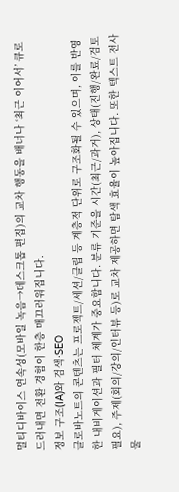멀티디바이스 연속성(모바일 녹음→데스크톱 편집)의 교차 행동을 배너나 ‘최근 이어서’ 큐로 드러내면 전환 경험이 한층 매끄러워집니다.
정보 구조(IA)와 검색·SEO
클로바노트의 콘텐츠는 프로젝트/세션/클립 등 계층적 단위로 구조화될 수 있으며, 이를 반영한 내비게이션과 필터 체계가 중요합니다. 분류 기준을 시간(최근/과거), 상태(진행/완료/검토필요), 주제(회의/강의/인터뷰 등)로 교차 제공하면 탐색 효율이 높아집니다. 또한 텍스트 전사물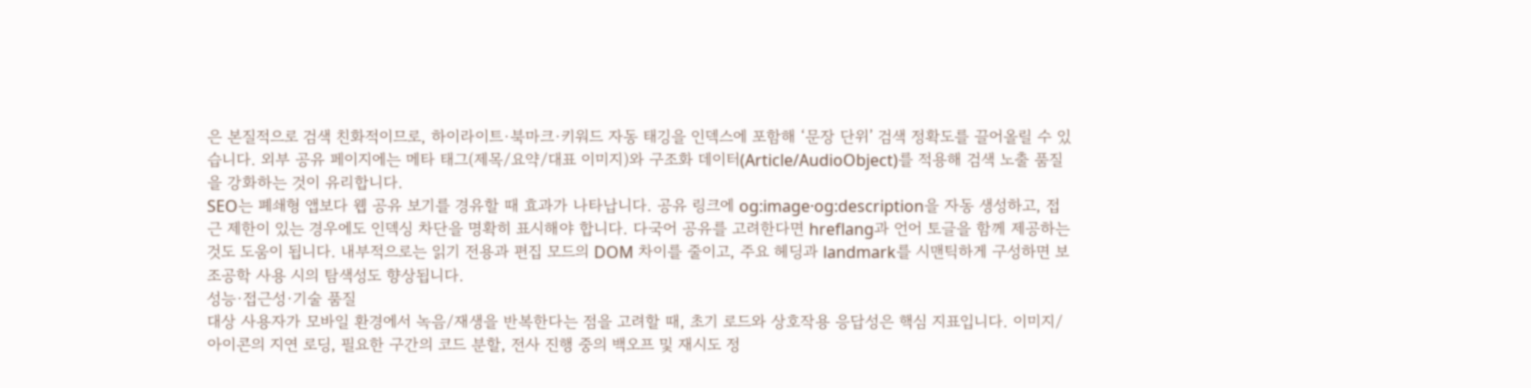은 본질적으로 검색 친화적이므로, 하이라이트·북마크·키워드 자동 태깅을 인덱스에 포함해 ‘문장 단위’ 검색 정확도를 끌어올릴 수 있습니다. 외부 공유 페이지에는 메타 태그(제목/요약/대표 이미지)와 구조화 데이터(Article/AudioObject)를 적용해 검색 노출 품질을 강화하는 것이 유리합니다.
SEO는 폐쇄형 앱보다 웹 공유 보기를 경유할 때 효과가 나타납니다. 공유 링크에 og:image·og:description을 자동 생성하고, 접근 제한이 있는 경우에도 인덱싱 차단을 명확히 표시해야 합니다. 다국어 공유를 고려한다면 hreflang과 언어 토글을 함께 제공하는 것도 도움이 됩니다. 내부적으로는 읽기 전용과 편집 모드의 DOM 차이를 줄이고, 주요 헤딩과 landmark를 시맨틱하게 구성하면 보조공학 사용 시의 탐색성도 향상됩니다.
성능·접근성·기술 품질
대상 사용자가 모바일 환경에서 녹음/재생을 반복한다는 점을 고려할 때, 초기 로드와 상호작용 응답성은 핵심 지표입니다. 이미지/아이콘의 지연 로딩, 필요한 구간의 코드 분할, 전사 진행 중의 백오프 및 재시도 정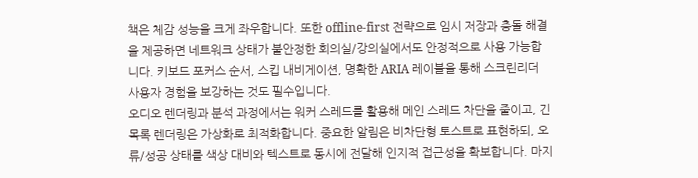책은 체감 성능을 크게 좌우합니다. 또한 offline-first 전략으로 임시 저장과 충돌 해결을 제공하면 네트워크 상태가 불안정한 회의실/강의실에서도 안정적으로 사용 가능합니다. 키보드 포커스 순서, 스킵 내비게이션, 명확한 ARIA 레이블을 통해 스크린리더 사용자 경험을 보강하는 것도 필수입니다.
오디오 렌더링과 분석 과정에서는 워커 스레드를 활용해 메인 스레드 차단을 줄이고, 긴 목록 렌더링은 가상화로 최적화합니다. 중요한 알림은 비차단형 토스트로 표현하되, 오류/성공 상태를 색상 대비와 텍스트로 동시에 전달해 인지적 접근성을 확보합니다. 마지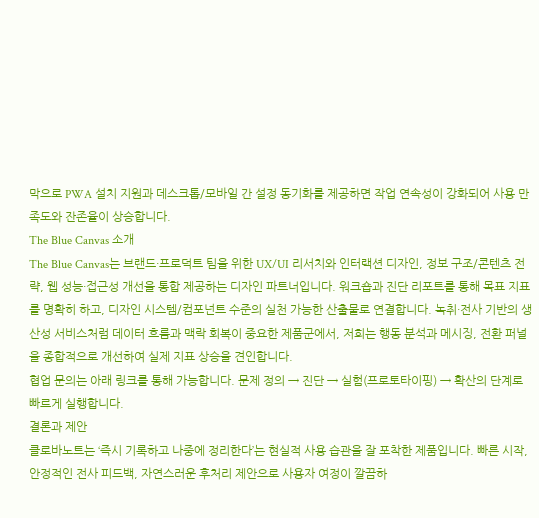막으로 PWA 설치 지원과 데스크톱/모바일 간 설정 동기화를 제공하면 작업 연속성이 강화되어 사용 만족도와 잔존율이 상승합니다.
The Blue Canvas 소개
The Blue Canvas는 브랜드·프로덕트 팀을 위한 UX/UI 리서치와 인터랙션 디자인, 정보 구조/콘텐츠 전략, 웹 성능·접근성 개선을 통합 제공하는 디자인 파트너입니다. 워크숍과 진단 리포트를 통해 목표 지표를 명확히 하고, 디자인 시스템/컴포넌트 수준의 실천 가능한 산출물로 연결합니다. 녹취·전사 기반의 생산성 서비스처럼 데이터 흐름과 맥락 회복이 중요한 제품군에서, 저희는 행동 분석과 메시징, 전환 퍼널을 종합적으로 개선하여 실제 지표 상승을 견인합니다.
협업 문의는 아래 링크를 통해 가능합니다. 문제 정의 → 진단 → 실험(프로토타이핑) → 확산의 단계로 빠르게 실행합니다.
결론과 제안
클로바노트는 ‘즉시 기록하고 나중에 정리한다’는 현실적 사용 습관을 잘 포착한 제품입니다. 빠른 시작, 안정적인 전사 피드백, 자연스러운 후처리 제안으로 사용자 여정이 깔끔하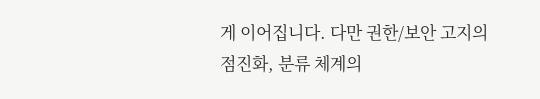게 이어집니다. 다만 권한/보안 고지의 점진화, 분류 체계의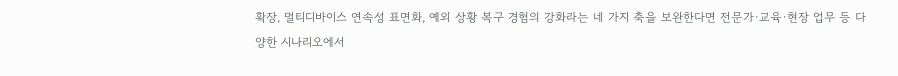확장, 멀티디바이스 연속성 표면화, 예외 상황 복구 경험의 강화라는 네 가지 축을 보완한다면 전문가·교육·현장 업무 등 다양한 시나리오에서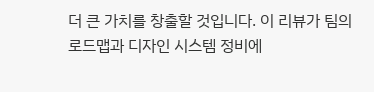더 큰 가치를 창출할 것입니다. 이 리뷰가 팀의 로드맵과 디자인 시스템 정비에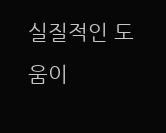실질적인 도움이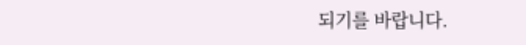되기를 바랍니다.